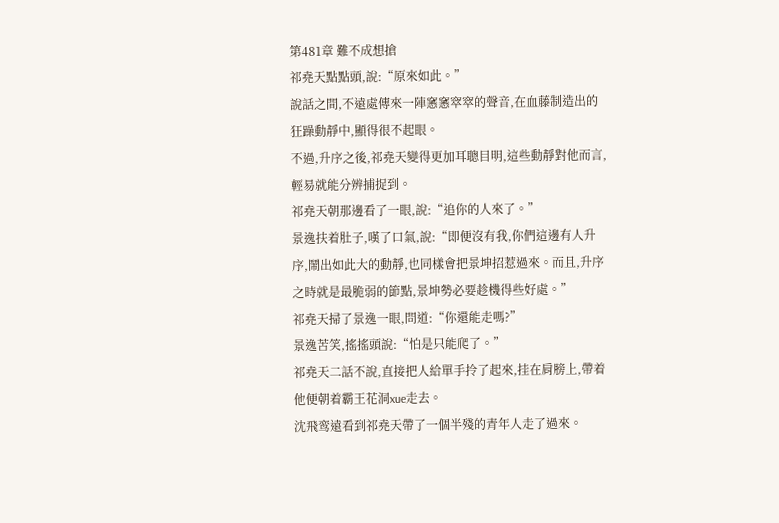第481章 難不成想搶
祁堯天點點頭,說:“原來如此。”
說話之間,不遠處傳來一陣窸窸窣窣的聲音,在血藤制造出的狂躁動靜中,顯得很不起眼。
不過,升序之後,祁堯天變得更加耳聰目明,這些動靜對他而言,輕易就能分辨捕捉到。
祁堯天朝那邊看了一眼,說:“追你的人來了。”
景逸扶着肚子,嘆了口氣,說:“即便沒有我,你們這邊有人升序,鬧出如此大的動靜,也同樣會把景坤招惹過來。而且,升序之時就是最脆弱的節點,景坤勢必要趁機得些好處。”
祁堯天掃了景逸一眼,問道:“你還能走嗎?”
景逸苦笑,搖搖頭說:“怕是只能爬了。”
祁堯天二話不說,直接把人給單手拎了起來,挂在肩膀上,帶着他便朝着霸王花洞xue走去。
沈飛鸾遠看到祁堯天帶了一個半殘的青年人走了過來。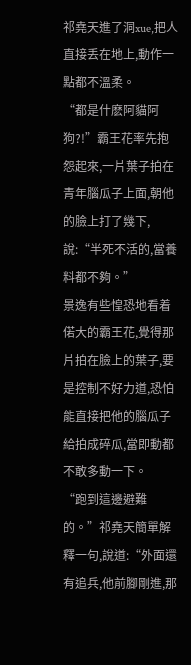祁堯天進了洞xue,把人直接丢在地上,動作一點都不溫柔。
“都是什麽阿貓阿狗?!”霸王花率先抱怨起來,一片葉子拍在青年腦瓜子上面,朝他的臉上打了幾下,說:“半死不活的,當養料都不夠。”
景逸有些惶恐地看着偌大的霸王花,覺得那片拍在臉上的葉子,要是控制不好力道,恐怕能直接把他的腦瓜子給拍成碎瓜,當即動都不敢多動一下。
“跑到這邊避難的。”祁堯天簡單解釋一句,說道:“外面還有追兵,他前腳剛進,那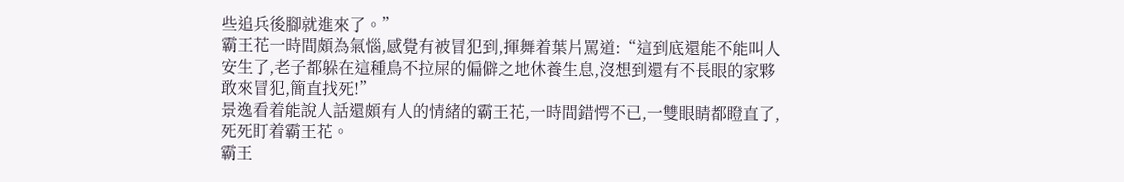些追兵後腳就進來了。”
霸王花一時間頗為氣惱,感覺有被冒犯到,揮舞着葉片罵道:“這到底還能不能叫人安生了,老子都躲在這種鳥不拉屎的偏僻之地休養生息,沒想到還有不長眼的家夥敢來冒犯,簡直找死!”
景逸看着能說人話還頗有人的情緒的霸王花,一時間錯愕不已,一雙眼睛都瞪直了,死死盯着霸王花。
霸王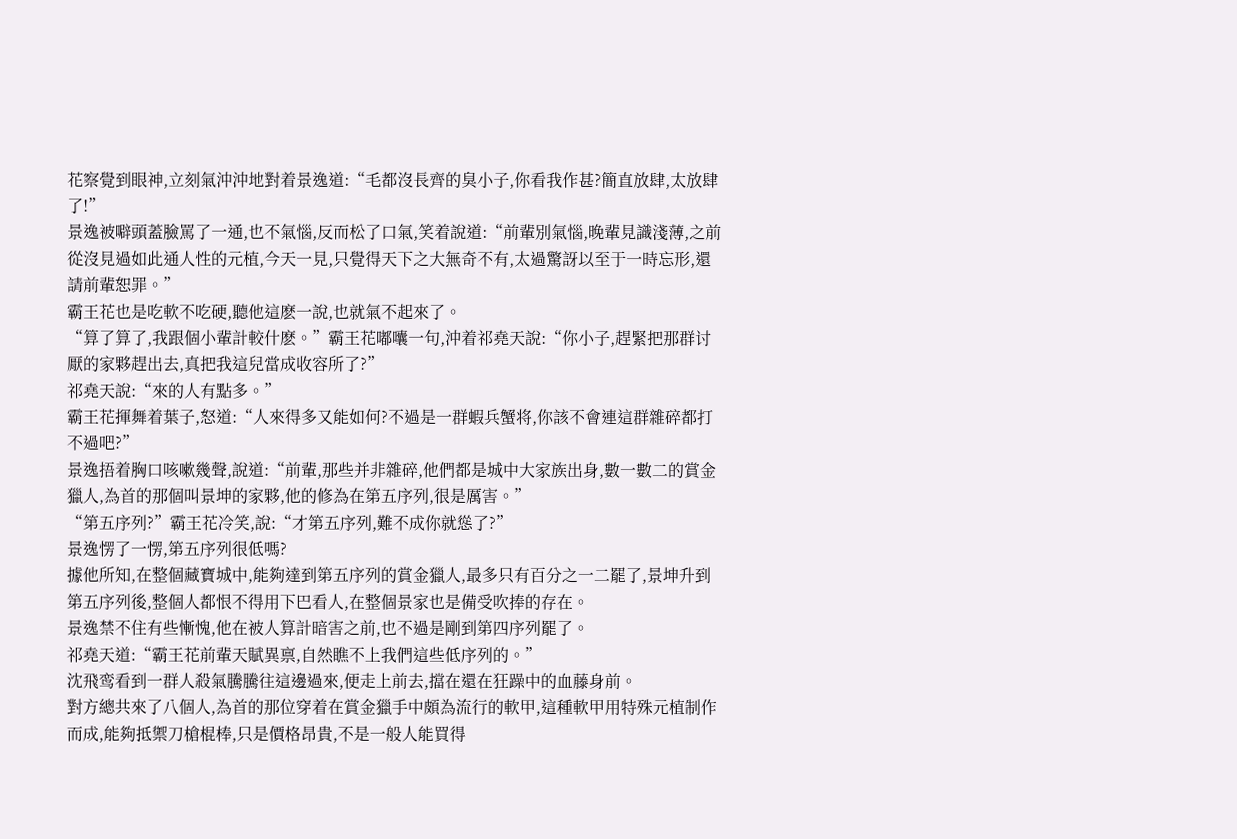花察覺到眼神,立刻氣沖沖地對着景逸道:“毛都沒長齊的臭小子,你看我作甚?簡直放肆,太放肆了!”
景逸被噼頭蓋臉罵了一通,也不氣惱,反而松了口氣,笑着說道:“前輩別氣惱,晚輩見識淺薄,之前從沒見過如此通人性的元植,今天一見,只覺得天下之大無奇不有,太過驚訝以至于一時忘形,還請前輩恕罪。”
霸王花也是吃軟不吃硬,聽他這麽一說,也就氣不起來了。
“算了算了,我跟個小輩計較什麽。”霸王花嘟囔一句,沖着祁堯天說:“你小子,趕緊把那群讨厭的家夥趕出去,真把我這兒當成收容所了?”
祁堯天說:“來的人有點多。”
霸王花揮舞着葉子,怒道:“人來得多又能如何?不過是一群蝦兵蟹将,你該不會連這群雜碎都打不過吧?”
景逸捂着胸口咳嗽幾聲,說道:“前輩,那些并非雜碎,他們都是城中大家族出身,數一數二的賞金獵人,為首的那個叫景坤的家夥,他的修為在第五序列,很是厲害。”
“第五序列?”霸王花冷笑,說:“才第五序列,難不成你就慫了?”
景逸愣了一愣,第五序列很低嗎?
據他所知,在整個藏寶城中,能夠達到第五序列的賞金獵人,最多只有百分之一二罷了,景坤升到第五序列後,整個人都恨不得用下巴看人,在整個景家也是備受吹捧的存在。
景逸禁不住有些慚愧,他在被人算計暗害之前,也不過是剛到第四序列罷了。
祁堯天道:“霸王花前輩天賦異禀,自然瞧不上我們這些低序列的。”
沈飛鸾看到一群人殺氣騰騰往這邊過來,便走上前去,擋在還在狂躁中的血藤身前。
對方總共來了八個人,為首的那位穿着在賞金獵手中頗為流行的軟甲,這種軟甲用特殊元植制作而成,能夠抵禦刀槍棍棒,只是價格昂貴,不是一般人能買得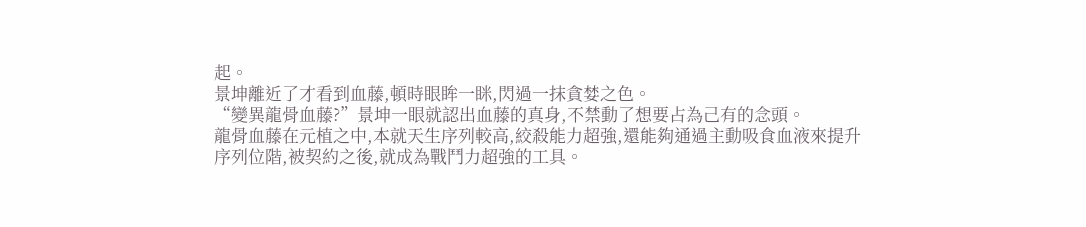起。
景坤離近了才看到血藤,頓時眼眸一眯,閃過一抹貪婪之色。
“變異龍骨血藤?”景坤一眼就認出血藤的真身,不禁動了想要占為己有的念頭。
龍骨血藤在元植之中,本就天生序列較高,絞殺能力超強,還能夠通過主動吸食血液來提升序列位階,被契約之後,就成為戰鬥力超強的工具。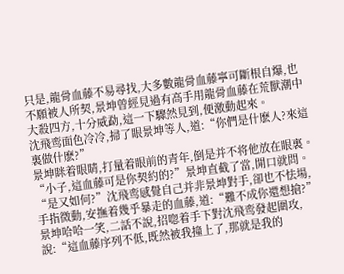只是,龍骨血藤不易尋找,大多數龍骨血藤寧可斷根自爆,也不願被人所契,景坤曾經見過有高手用龍骨血藤在荒獸潮中大殺四方,十分威勐,這一下驟然見到,便激動起來。
沈飛鸾面色冷冷,掃了眼景坤等人,道:“你們是什麽人?來這裏做什麽?”
景坤眯着眼睛,打量着眼前的青年,倒是并不将他放在眼裏。
“小子,這血藤可是你契約的?”景坤直截了當,開口就問。
“是又如何?”沈飛鸾感覺自己并非景坤對手,卻也不怯場,手指微動,安撫着幾乎暴走的血藤,道:“難不成你還想搶?”
景坤哈哈一笑,二話不說,招唿着手下對沈飛鸾發起圍攻,說:“這血藤序列不低,既然被我撞上了,那就是我的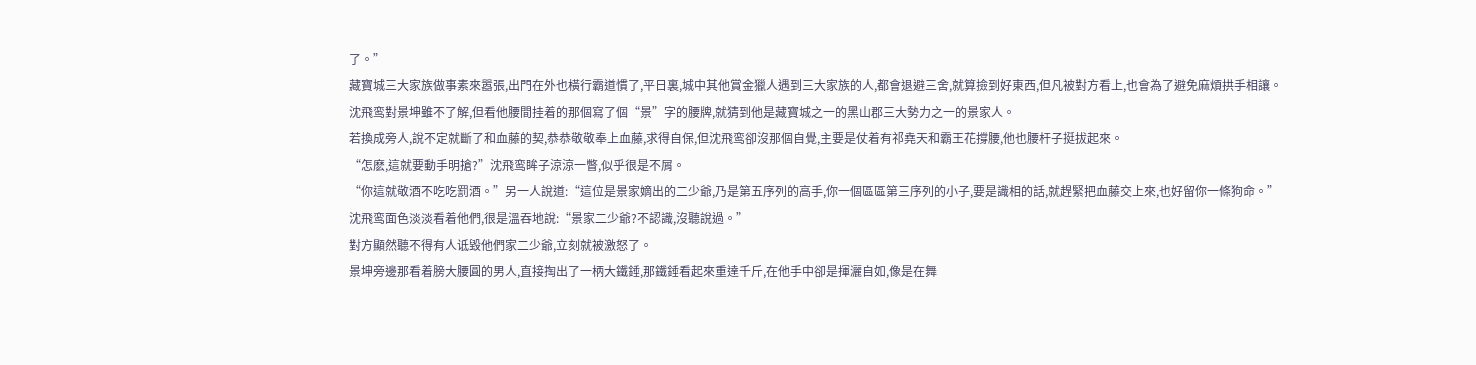了。”
藏寶城三大家族做事素來嚣張,出門在外也橫行霸道慣了,平日裏,城中其他賞金獵人遇到三大家族的人,都會退避三舍,就算撿到好東西,但凡被對方看上,也會為了避免麻煩拱手相讓。
沈飛鸾對景坤雖不了解,但看他腰間挂着的那個寫了個“景”字的腰牌,就猜到他是藏寶城之一的黑山郡三大勢力之一的景家人。
若換成旁人,說不定就斷了和血藤的契,恭恭敬敬奉上血藤,求得自保,但沈飛鸾卻沒那個自覺,主要是仗着有祁堯天和霸王花撐腰,他也腰杆子挺拔起來。
“怎麽,這就要動手明搶?”沈飛鸾眸子涼涼一瞥,似乎很是不屑。
“你這就敬酒不吃吃罰酒。”另一人說道:“這位是景家嫡出的二少爺,乃是第五序列的高手,你一個區區第三序列的小子,要是識相的話,就趕緊把血藤交上來,也好留你一條狗命。”
沈飛鸾面色淡淡看着他們,很是溫吞地說:“景家二少爺?不認識,沒聽說過。”
對方顯然聽不得有人诋毀他們家二少爺,立刻就被激怒了。
景坤旁邊那看着膀大腰圓的男人,直接掏出了一柄大鐵錘,那鐵錘看起來重達千斤,在他手中卻是揮灑自如,像是在舞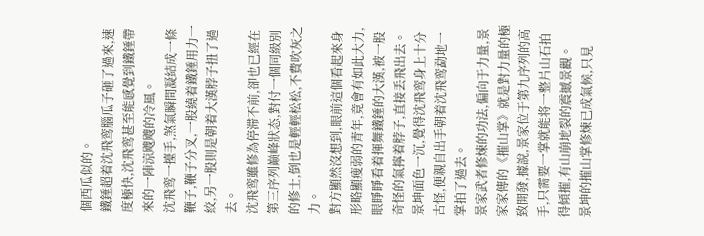個西瓜似的。
鐵錘超着沈飛鸾腦瓜子砸了過來,速度極快,沈飛鸾甚至能感覺到鐵錘帶來的一陣涼飕飕的冷風。
沈飛鸾一擡手,煞氣瞬間凝結成一條鞭子,鞭子分叉,一股繞着鐵錘用力一絞,另一股則是朝着大漢脖子扭了過去。
沈飛鸾雖修為停滞不前,卻也已經在第三序列巅峰狀态,對付一個同級別的修士,倒也是輕輕松松,不費吹灰之力。
對方顯然沒想到,眼前這個看起來身形略顯瘦弱的青年,竟會有如此大力,眼睜睜看着揮舞鐵錘的大漢,被一股奇怪的氣擰着脖子,直接丢飛出去。
景坤面色一沉,覺得沈飛鸾身上十分古怪,便親自出手朝着沈飛鸾勐地一掌拍了過去。
景家武者修煉的功法,偏向于力量,景家家傳的《摧山掌》就是對力量的極致開發,據說,景家位于第九序列的高手,只需要一掌就能将一整片山石拍得傾摧,有山崩地裂的震撼景觀。
景坤的摧山掌修煉已成氣候,只見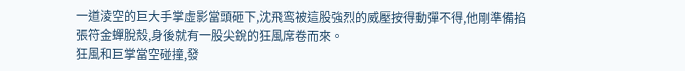一道淩空的巨大手掌虛影當頭砸下,沈飛鸾被這股強烈的威壓按得動彈不得,他剛準備掐張符金蟬脫殼,身後就有一股尖銳的狂風席卷而來。
狂風和巨掌當空碰撞,發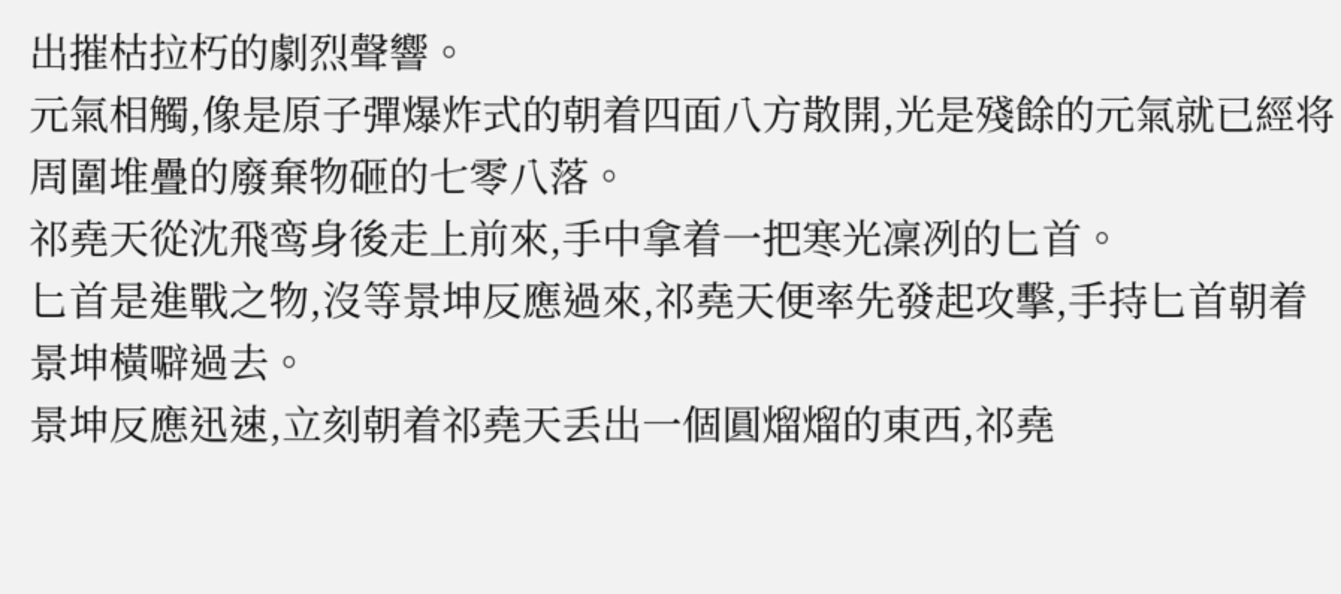出摧枯拉朽的劇烈聲響。
元氣相觸,像是原子彈爆炸式的朝着四面八方散開,光是殘餘的元氣就已經将周圍堆疊的廢棄物砸的七零八落。
祁堯天從沈飛鸾身後走上前來,手中拿着一把寒光凜冽的匕首。
匕首是進戰之物,沒等景坤反應過來,祁堯天便率先發起攻擊,手持匕首朝着景坤橫噼過去。
景坤反應迅速,立刻朝着祁堯天丢出一個圓熘熘的東西,祁堯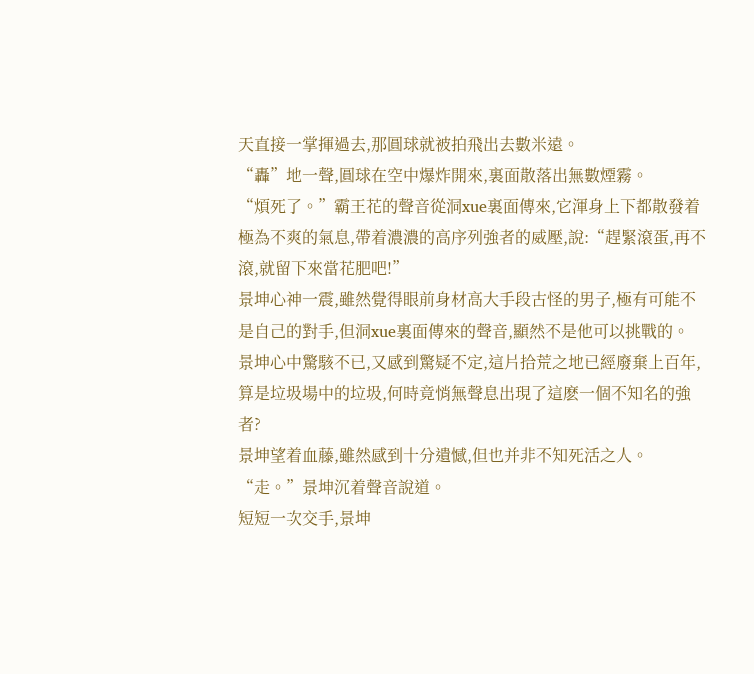天直接一掌揮過去,那圓球就被拍飛出去數米遠。
“轟”地一聲,圓球在空中爆炸開來,裏面散落出無數煙霧。
“煩死了。”霸王花的聲音從洞xue裏面傳來,它渾身上下都散發着極為不爽的氣息,帶着濃濃的高序列強者的威壓,說:“趕緊滾蛋,再不滾,就留下來當花肥吧!”
景坤心神一震,雖然覺得眼前身材高大手段古怪的男子,極有可能不是自己的對手,但洞xue裏面傳來的聲音,顯然不是他可以挑戰的。
景坤心中驚駭不已,又感到驚疑不定,這片拾荒之地已經廢棄上百年,算是垃圾場中的垃圾,何時竟悄無聲息出現了這麽一個不知名的強者?
景坤望着血藤,雖然感到十分遺憾,但也并非不知死活之人。
“走。”景坤沉着聲音說道。
短短一次交手,景坤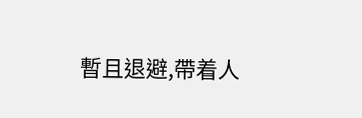暫且退避,帶着人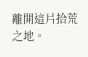離開這片拾荒之地。